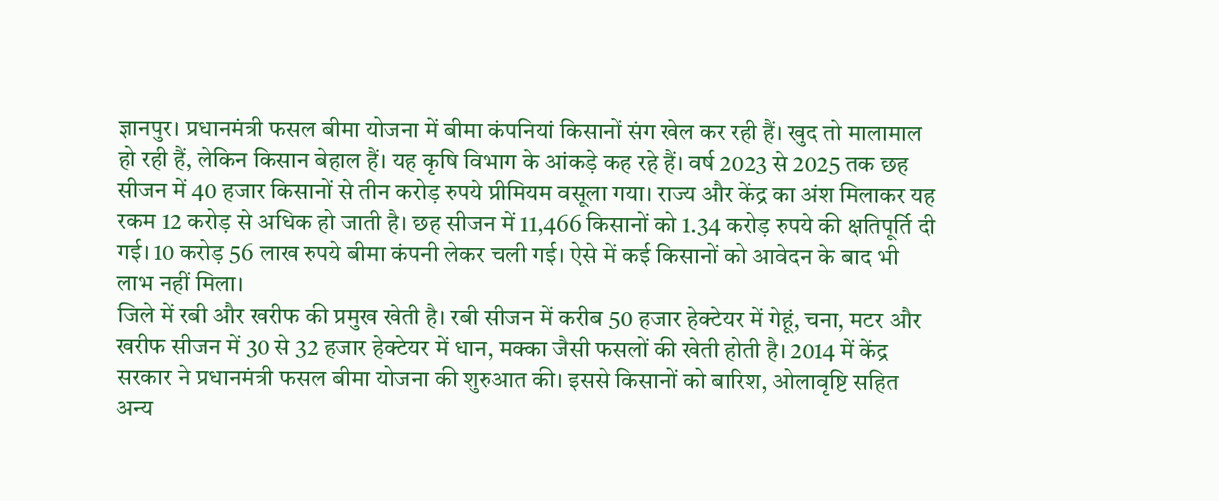ज्ञानपुर। प्रधानमंत्री फसल बीमा योजना में बीमा कंपनियां किसानों संग खेल कर रही हैं। खुद तो मालामाल हो रही हैं, लेकिन किसान बेहाल हैं। यह कृषि विभाग के आंकड़े कह रहे हैं। वर्ष 2023 से 2025 तक छह सीजन में 40 हजार किसानों से तीन करोड़ रुपये प्रीमियम वसूला गया। राज्य और केंद्र का अंश मिलाकर यह रकम 12 करोड़ से अधिक हो जाती है। छह सीजन में 11,466 किसानों को 1.34 करोड़ रुपये की क्षतिपूर्ति दी गई। 10 करोड़ 56 लाख रुपये बीमा कंपनी लेकर चली गई। ऐसे में कई किसानों को आवेदन के बाद भी लाभ नहीं मिला।
जिले में रबी और खरीफ की प्रमुख खेती है। रबी सीजन में करीब 50 हजार हेक्टेयर में गेहूं, चना, मटर और खरीफ सीजन में 30 से 32 हजार हेक्टेयर में धान, मक्का जैसी फसलों की खेती होती है। 2014 में केंद्र सरकार ने प्रधानमंत्री फसल बीमा योजना की शुरुआत की। इससे किसानों को बारिश, ओलावृष्टि सहित अन्य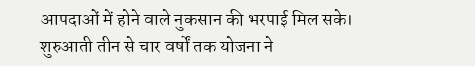आपदाओं में होने वाले नुकसान की भरपाई मिल सके। शुरुआती तीन से चार वर्षों तक योजना ने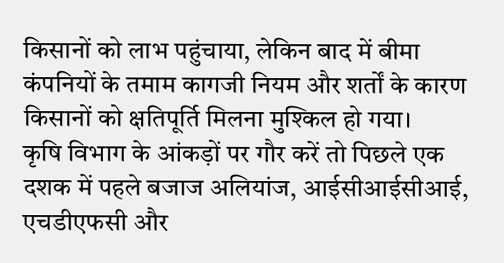किसानों को लाभ पहुंचाया, लेकिन बाद में बीमा कंपनियों के तमाम कागजी नियम और शर्तों के कारण किसानों को क्षतिपूर्ति मिलना मुश्किल हो गया।
कृषि विभाग के आंकड़ों पर गौर करें तो पिछले एक दशक में पहले बजाज अलियांज, आईसीआईसीआई, एचडीएफसी और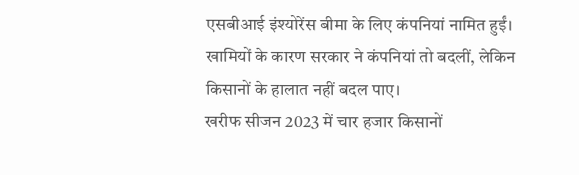एसबीआई इंश्योरेंस बीमा के लिए कंपनियां नामित हुईं। खामियों के कारण सरकार ने कंपनियां तो बदलीं, लेकिन किसानों के हालात नहीं बदल पाए।
खरीफ सीजन 2023 में चार हजार किसानों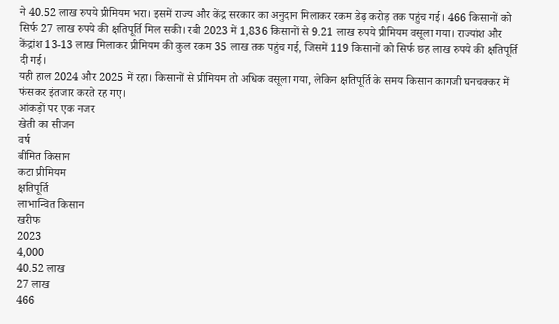ने 40.52 लाख रुपये प्रीमियम भरा। इसमें राज्य और केंद्र सरकार का अनुदान मिलाकर रकम डेढ़ करोड़ तक पहुंच गई। 466 किसानों को सिर्फ 27 लाख रुपये की क्षतिपूर्ति मिल सकी। रबी 2023 में 1,836 किसानों से 9.21 लाख रुपये प्रीमियम वसूला गया। राज्यांश और केंद्रांश 13-13 लाख मिलाकर प्रीमियम की कुल रकम 35 लाख तक पहुंच गई, जिसमें 119 किसानों को सिर्फ छह लाख रुपये की क्षतिपूर्ति दी गई।
यही हाल 2024 और 2025 में रहा। किसानों से प्रीमियम तो अधिक वसूला गया, लेकिन क्षतिपूर्ति के समय किसान कागजी घनचक्कर में फंसकर इंतजार करते रह गए।
आंकड़ों पर एक नजर
खेती का सीजन
वर्ष
बीमित किसान
कटा प्रीमियम
क्षतिपूर्ति
लाभान्वित किसान
खरीफ
2023
4,000
40.52 लाख
27 लाख
466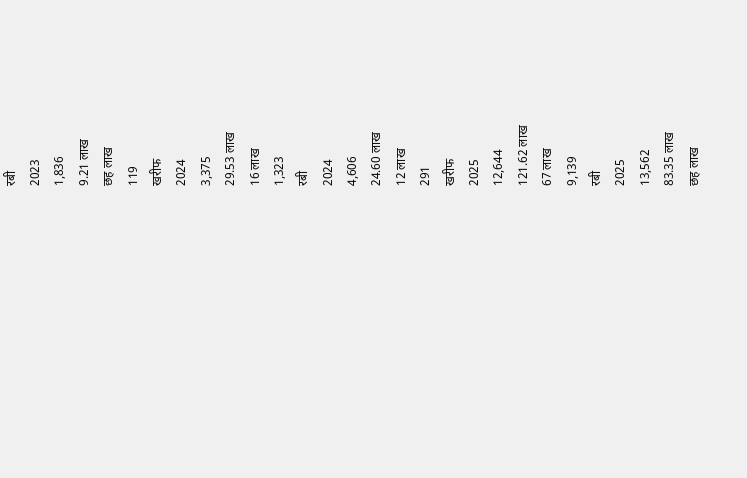रबी
2023
1,836
9.21 लाख
छह लाख
119
खरीफ
2024
3,375
29.53 लाख
16 लाख
1,323
रबी
2024
4,606
24.60 लाख
12 लाख
291
खरीफ
2025
12,644
121.62 लाख
67 लाख
9,139
रबी
2025
13,562
83.35 लाख
छह लाख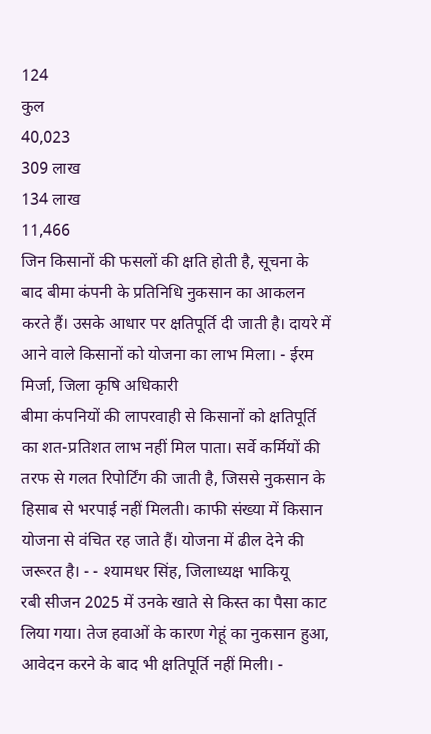124
कुल
40,023
309 लाख
134 लाख
11,466
जिन किसानों की फसलों की क्षति होती है, सूचना के बाद बीमा कंपनी के प्रतिनिधि नुकसान का आकलन करते हैं। उसके आधार पर क्षतिपूर्ति दी जाती है। दायरे में आने वाले किसानों को योजना का लाभ मिला। - ईरम मिर्जा, जिला कृषि अधिकारी
बीमा कंपनियों की लापरवाही से किसानों को क्षतिपूर्ति का शत-प्रतिशत लाभ नहीं मिल पाता। सर्वे कर्मियों की तरफ से गलत रिपोर्टिंग की जाती है, जिससे नुकसान के हिसाब से भरपाई नहीं मिलती। काफी संख्या में किसान योजना से वंचित रह जाते हैं। योजना में ढील देने की जरूरत है। - - श्यामधर सिंह, जिलाध्यक्ष भाकियू
रबी सीजन 2025 में उनके खाते से किस्त का पैसा काट लिया गया। तेज हवाओं के कारण गेहूं का नुकसान हुआ, आवेदन करने के बाद भी क्षतिपूर्ति नहीं मिली। -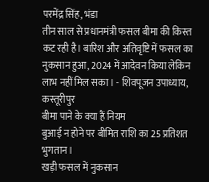परमेंद्र सिंह, भंडा
तीन साल से प्रधानमंत्री फसल बीमा की किस्त कट रही है। बारिश और अतिवृष्टि में फसल का नुकसान हुआ, 2024 में आदेवन किया लेकिन लाभ नहीं मिल सका। - शिवपूजन उपाध्याय, कस्तूरीपुर
बीमा पाने के क्या हैं नियम
बुआई न होने पर बीमित राशि का 25 प्रतिशत भुगतान।
खड़ी फसल में नुकसान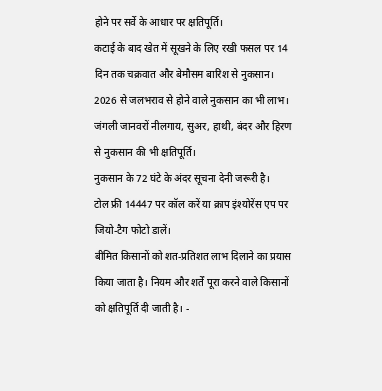होने पर सर्वे के आधार पर क्षतिपूर्ति।
कटाई के बाद खेत में सूखने के लिए रखी फसल पर 14 दिन तक चक्रवात और बेमौसम बारिश से नुकसान।
2026 से जलभराव से होने वाले नुकसान का भी लाभ।
जंगली जानवरों नीलगाय, सुअर, हाथी, बंदर और हिरण से नुकसान की भी क्षतिपूर्ति।
नुकसान के 72 घंटे के अंदर सूचना देनी जरूरी है।
टोल फ्री 14447 पर कॉल करें या क्राप इंश्योरेंस एप पर जियो-टैग फोटो डालें।
बीमित किसानों को शत-प्रतिशत लाभ दिलाने का प्रयास किया जाता है। नियम और शर्तें पूरा करने वाले किसानों को क्षतिपूर्ति दी जाती है। -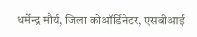धर्मेन्द्र मौर्य, जिला कोऑर्डिनेटर, एसबीआई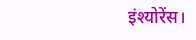इंश्योरेंस।